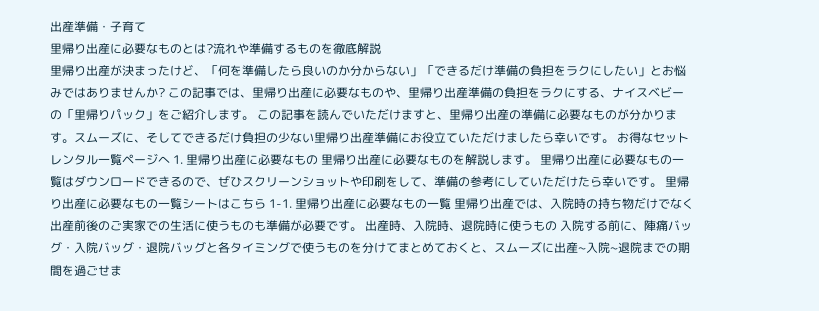出産準備・子育て
里帰り出産に必要なものとは?流れや準備するものを徹底解説
里帰り出産が決まったけど、「何を準備したら良いのか分からない」「できるだけ準備の負担をラクにしたい」とお悩みではありませんか? この記事では、里帰り出産に必要なものや、里帰り出産準備の負担をラクにする、ナイスベビーの「里帰りパック」をご紹介します。 この記事を読んでいただけますと、里帰り出産の準備に必要なものが分かります。スムーズに、そしてできるだけ負担の少ない里帰り出産準備にお役立ていただけましたら幸いです。 お得なセット レンタル一覧ページへ 1. 里帰り出産に必要なもの 里帰り出産に必要なものを解説します。 里帰り出産に必要なもの一覧はダウンロードできるので、ぜひスクリーンショットや印刷をして、準備の参考にしていただけたら幸いです。 里帰り出産に必要なもの一覧シートはこちら 1-1. 里帰り出産に必要なもの一覧 里帰り出産では、入院時の持ち物だけでなく出産前後のご実家での生活に使うものも準備が必要です。 出産時、入院時、退院時に使うもの 入院する前に、陣痛バッグ・入院バッグ・退院バッグと各タイミングで使うものを分けてまとめておくと、スムーズに出産~入院~退院までの期間を過ごせま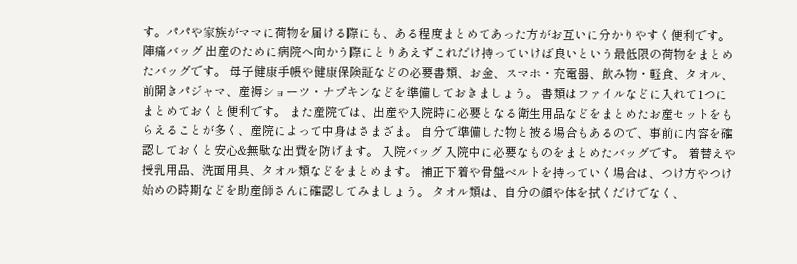す。パパや家族がママに荷物を届ける際にも、ある程度まとめてあった方がお互いに分かりやすく便利です。 陣痛バッグ 出産のために病院へ向かう際にとりあえずこれだけ持っていけば良いという最低限の荷物をまとめたバッグです。 母子健康手帳や健康保険証などの必要書類、お金、スマホ・充電器、飲み物・軽食、タオル、前開きパジャマ、産褥ショーツ・ナプキンなどを準備しておきましょう。 書類はファイルなどに入れて1つにまとめておくと便利です。 また産院では、出産や入院時に必要となる衛生用品などをまとめたお産セットをもらえることが多く、産院によって中身はさまざま。 自分で準備した物と被る場合もあるので、事前に内容を確認しておくと安心&無駄な出費を防げます。 入院バッグ 入院中に必要なものをまとめたバッグです。 着替えや授乳用品、洗面用具、タオル類などをまとめます。 補正下着や骨盤ベルトを持っていく場合は、つけ方やつけ始めの時期などを助産師さんに確認してみましょう。 タオル類は、自分の顔や体を拭くだけでなく、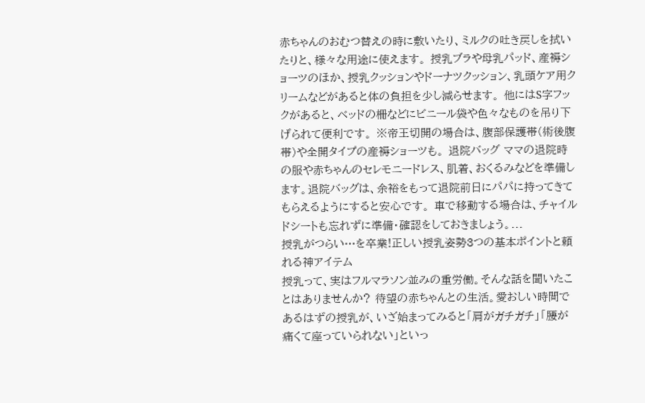赤ちゃんのおむつ替えの時に敷いたり、ミルクの吐き戻しを拭いたりと、様々な用途に使えます。 授乳ブラや母乳パッド、産褥ショーツのほか、授乳クッションやドーナツクッション、乳頭ケア用クリームなどがあると体の負担を少し減らせます。 他にはS字フックがあると、ベッドの柵などにビニール袋や色々なものを吊り下げられて便利です。 ※帝王切開の場合は、腹部保護帯(術後腹帯)や全開タイプの産褥ショーツも。 退院バッグ ママの退院時の服や赤ちゃんのセレモニードレス、肌着、おくるみなどを準備します。退院バッグは、余裕をもって退院前日にパパに持ってきてもらえるようにすると安心です。 車で移動する場合は、チャイルドシートも忘れずに準備・確認をしておきましょう。...
授乳がつらい…を卒業!正しい授乳姿勢3つの基本ポイントと頼れる神アイテム
授乳って、実はフルマラソン並みの重労働。そんな話を聞いたことはありませんか? 待望の赤ちゃんとの生活。愛おしい時間であるはずの授乳が、いざ始まってみると「肩がガチガチ」「腰が痛くて座っていられない」といっ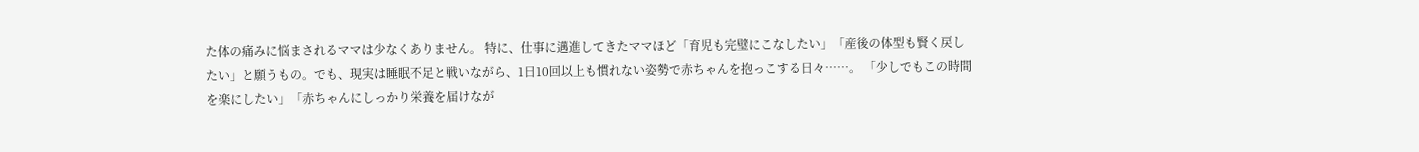た体の痛みに悩まされるママは少なくありません。 特に、仕事に邁進してきたママほど「育児も完璧にこなしたい」「産後の体型も賢く戻したい」と願うもの。でも、現実は睡眠不足と戦いながら、1日10回以上も慣れない姿勢で赤ちゃんを抱っこする日々……。 「少しでもこの時間を楽にしたい」「赤ちゃんにしっかり栄養を届けなが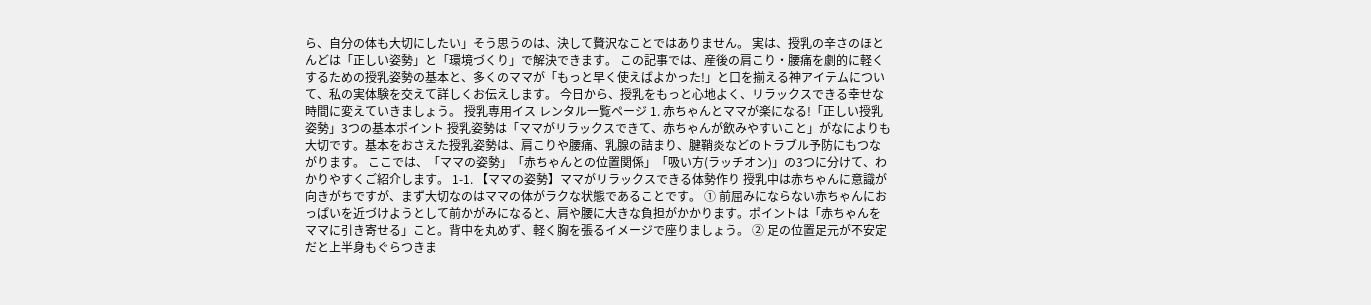ら、自分の体も大切にしたい」そう思うのは、決して贅沢なことではありません。 実は、授乳の辛さのほとんどは「正しい姿勢」と「環境づくり」で解決できます。 この記事では、産後の肩こり・腰痛を劇的に軽くするための授乳姿勢の基本と、多くのママが「もっと早く使えばよかった!」と口を揃える神アイテムについて、私の実体験を交えて詳しくお伝えします。 今日から、授乳をもっと心地よく、リラックスできる幸せな時間に変えていきましょう。 授乳専用イス レンタル一覧ページ 1. 赤ちゃんとママが楽になる!「正しい授乳姿勢」3つの基本ポイント 授乳姿勢は「ママがリラックスできて、赤ちゃんが飲みやすいこと」がなによりも大切です。基本をおさえた授乳姿勢は、肩こりや腰痛、乳腺の詰まり、腱鞘炎などのトラブル予防にもつながります。 ここでは、「ママの姿勢」「赤ちゃんとの位置関係」「吸い方(ラッチオン)」の3つに分けて、わかりやすくご紹介します。 1-1. 【ママの姿勢】ママがリラックスできる体勢作り 授乳中は赤ちゃんに意識が向きがちですが、まず大切なのはママの体がラクな状態であることです。 ① 前屈みにならない赤ちゃんにおっぱいを近づけようとして前かがみになると、肩や腰に大きな負担がかかります。ポイントは「赤ちゃんをママに引き寄せる」こと。背中を丸めず、軽く胸を張るイメージで座りましょう。 ② 足の位置足元が不安定だと上半身もぐらつきま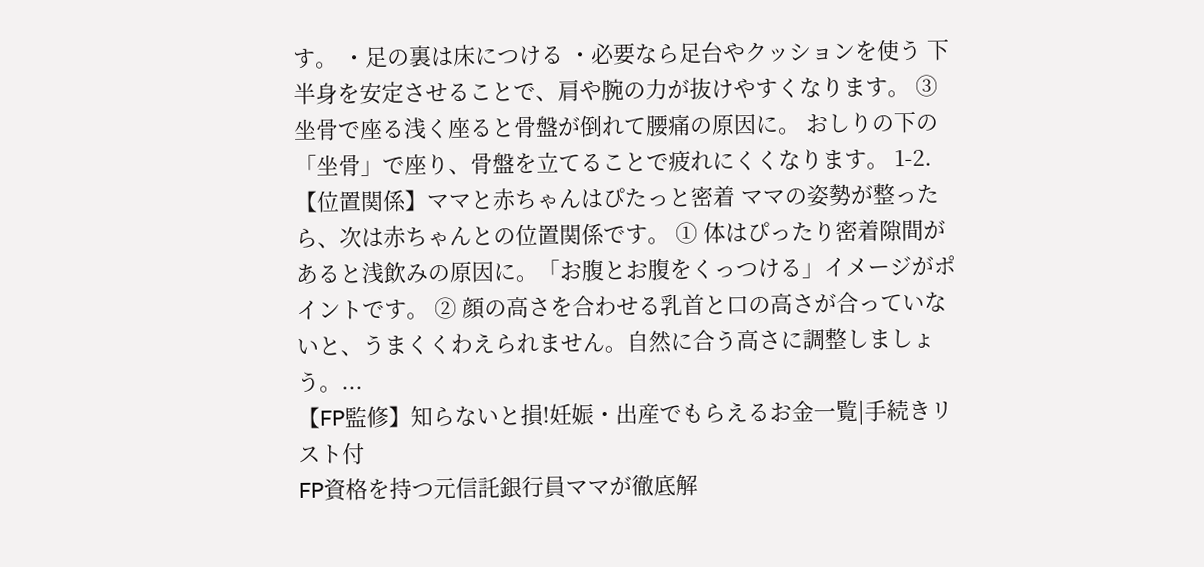す。 ・足の裏は床につける ・必要なら足台やクッションを使う 下半身を安定させることで、肩や腕の力が抜けやすくなります。 ③ 坐骨で座る浅く座ると骨盤が倒れて腰痛の原因に。 おしりの下の「坐骨」で座り、骨盤を立てることで疲れにくくなります。 1-2. 【位置関係】ママと赤ちゃんはぴたっと密着 ママの姿勢が整ったら、次は赤ちゃんとの位置関係です。 ① 体はぴったり密着隙間があると浅飲みの原因に。「お腹とお腹をくっつける」イメージがポイントです。 ② 顔の高さを合わせる乳首と口の高さが合っていないと、うまくくわえられません。自然に合う高さに調整しましょう。...
【FP監修】知らないと損!妊娠・出産でもらえるお金一覧|手続きリスト付
FP資格を持つ元信託銀行員ママが徹底解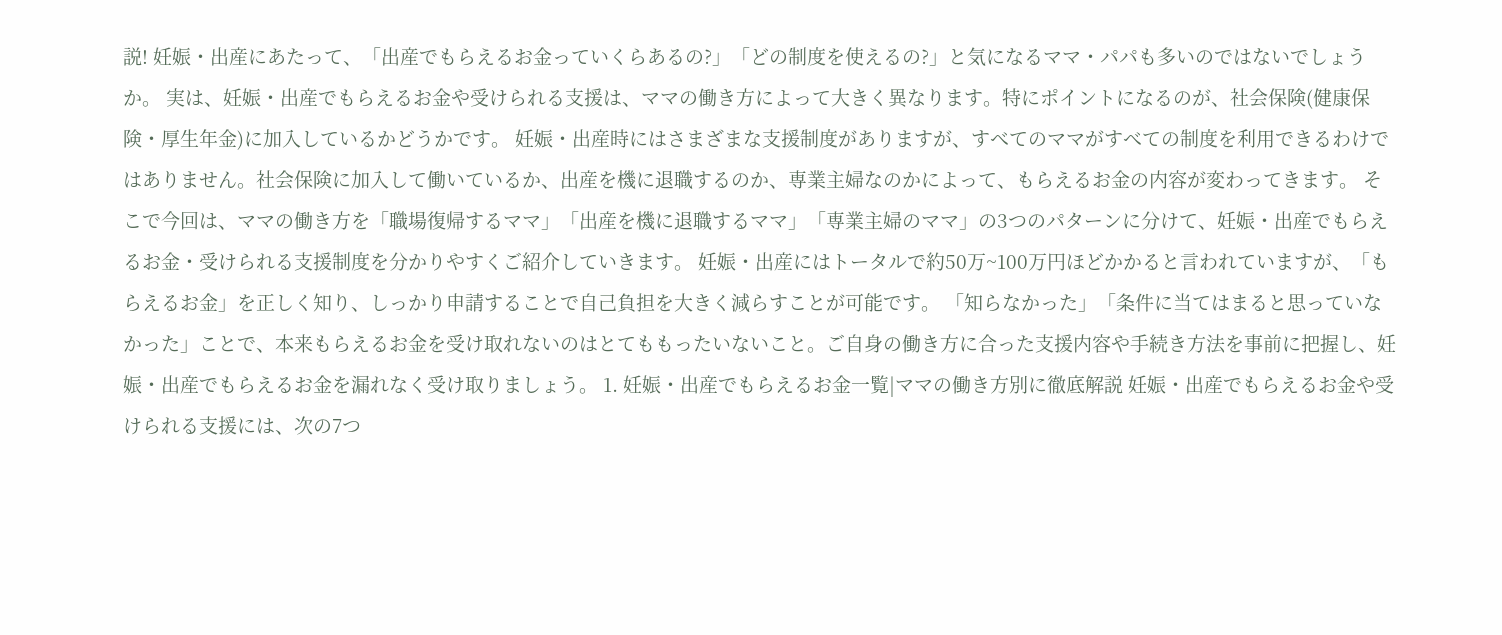説! 妊娠・出産にあたって、「出産でもらえるお金っていくらあるの?」「どの制度を使えるの?」と気になるママ・パパも多いのではないでしょうか。 実は、妊娠・出産でもらえるお金や受けられる支援は、ママの働き方によって大きく異なります。特にポイントになるのが、社会保険(健康保険・厚生年金)に加入しているかどうかです。 妊娠・出産時にはさまざまな支援制度がありますが、すべてのママがすべての制度を利用できるわけではありません。社会保険に加入して働いているか、出産を機に退職するのか、専業主婦なのかによって、もらえるお金の内容が変わってきます。 そこで今回は、ママの働き方を「職場復帰するママ」「出産を機に退職するママ」「専業主婦のママ」の3つのパターンに分けて、妊娠・出産でもらえるお金・受けられる支援制度を分かりやすくご紹介していきます。 妊娠・出産にはトータルで約50万~100万円ほどかかると言われていますが、「もらえるお金」を正しく知り、しっかり申請することで自己負担を大きく減らすことが可能です。 「知らなかった」「条件に当てはまると思っていなかった」ことで、本来もらえるお金を受け取れないのはとてももったいないこと。ご自身の働き方に合った支援内容や手続き方法を事前に把握し、妊娠・出産でもらえるお金を漏れなく受け取りましょう。 1. 妊娠・出産でもらえるお金一覧|ママの働き方別に徹底解説 妊娠・出産でもらえるお金や受けられる支援には、次の7つ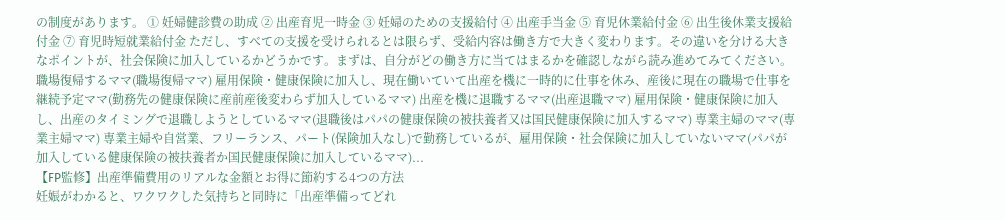の制度があります。 ① 妊婦健診費の助成 ② 出産育児一時金 ③ 妊婦のための支援給付 ④ 出産手当金 ⑤ 育児休業給付金 ⑥ 出生後休業支援給付金 ⑦ 育児時短就業給付金 ただし、すべての支援を受けられるとは限らず、受給内容は働き方で大きく変わります。その違いを分ける大きなポイントが、社会保険に加入しているかどうかです。まずは、自分がどの働き方に当てはまるかを確認しながら読み進めてみてください。 職場復帰するママ(職場復帰ママ) 雇用保険・健康保険に加入し、現在働いていて出産を機に一時的に仕事を休み、産後に現在の職場で仕事を継続予定ママ(勤務先の健康保険に産前産後変わらず加入しているママ) 出産を機に退職するママ(出産退職ママ) 雇用保険・健康保険に加入し、出産のタイミングで退職しようとしているママ(退職後はパパの健康保険の被扶養者又は国民健康保険に加入するママ) 専業主婦のママ(専業主婦ママ) 専業主婦や自営業、フリーランス、パート(保険加入なし)で勤務しているが、雇用保険・社会保険に加入していないママ(パパが加入している健康保険の被扶養者か国民健康保険に加入しているママ)...
【FP監修】出産準備費用のリアルな金額とお得に節約する4つの方法
妊娠がわかると、ワクワクした気持ちと同時に「出産準備ってどれ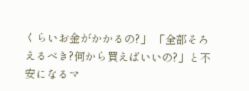くらいお金がかかるの?」 「全部そろえるべき?何から買えばいいの?」と不安になるマ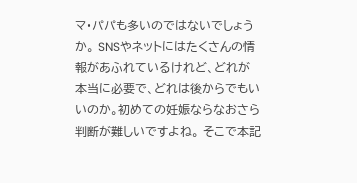マ・パパも多いのではないでしょうか。 SNSやネットにはたくさんの情報があふれているけれど、どれが本当に必要で、どれは後からでもいいのか。初めての妊娠ならなおさら判断が難しいですよね。 そこで本記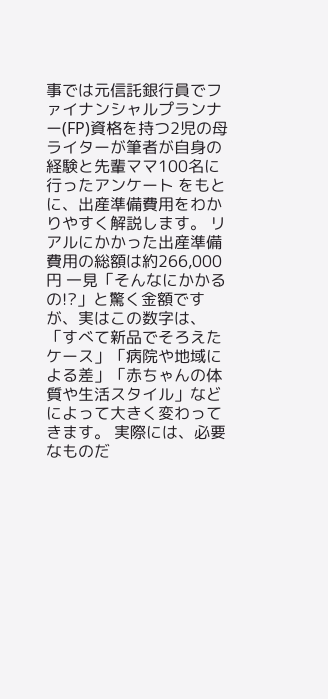事では元信託銀行員でファイナンシャルプランナー(FP)資格を持つ2児の母ライターが筆者が自身の経験と先輩ママ100名に行ったアンケート をもとに、出産準備費用をわかりやすく解説します。 リアルにかかった出産準備費用の総額は約266,000円 一見「そんなにかかるの!?」と驚く金額ですが、実はこの数字は、「すべて新品でそろえたケース」「病院や地域による差」「赤ちゃんの体質や生活スタイル」などによって大きく変わってきます。 実際には、必要なものだ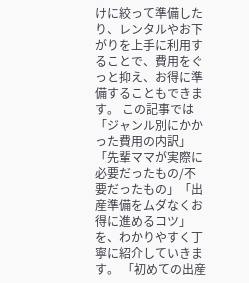けに絞って準備したり、レンタルやお下がりを上手に利用することで、費用をぐっと抑え、お得に準備することもできます。 この記事では「ジャンル別にかかった費用の内訳」「先輩ママが実際に必要だったもの/不要だったもの」「出産準備をムダなくお得に進めるコツ」を、わかりやすく丁寧に紹介していきます。 「初めての出産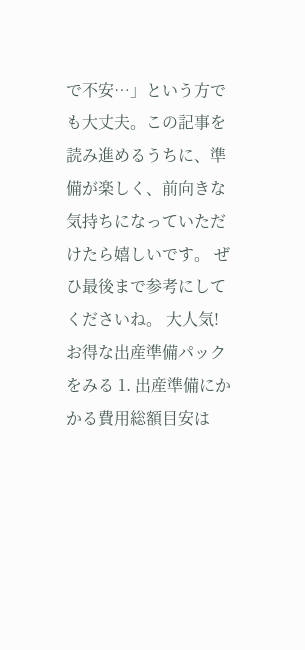で不安…」という方でも大丈夫。この記事を読み進めるうちに、準備が楽しく、前向きな気持ちになっていただけたら嬉しいです。 ぜひ最後まで参考にしてくださいね。 大人気!お得な出産準備パックをみる 1. 出産準備にかかる費用総額目安は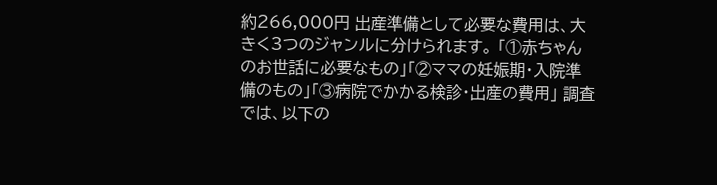約266,000円 出産準備として必要な費用は、大きく3つのジャンルに分けられます。 「①赤ちゃんのお世話に必要なもの」「②ママの妊娠期・入院準備のもの」「③病院でかかる検診・出産の費用」 調査では、以下の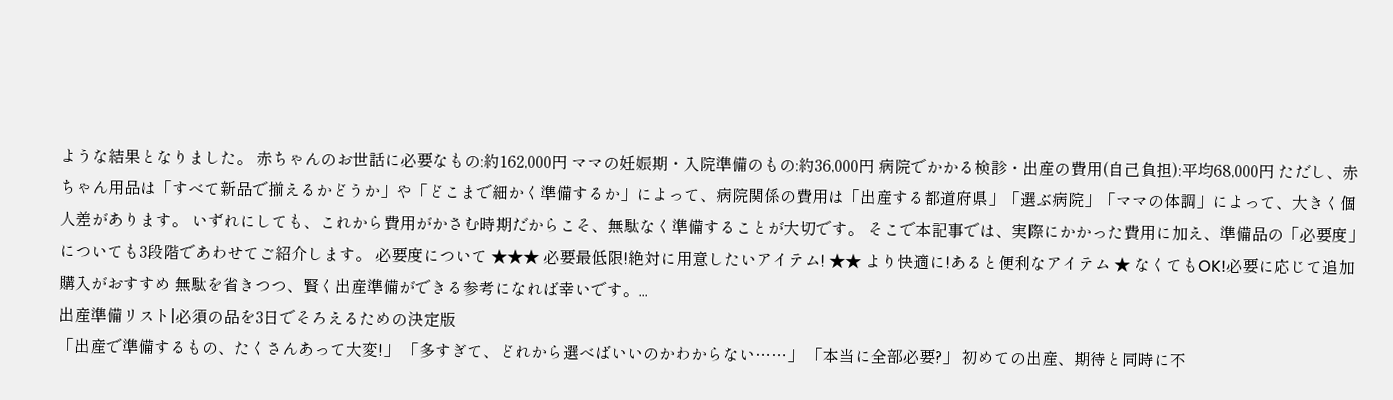ような結果となりました。 赤ちゃんのお世話に必要なもの:約162,000円 ママの妊娠期・入院準備のもの:約36,000円 病院でかかる検診・出産の費用(自己負担):平均68,000円 ただし、赤ちゃん用品は「すべて新品で揃えるかどうか」や「どこまで細かく準備するか」によって、病院関係の費用は「出産する都道府県」「選ぶ病院」「ママの体調」によって、大きく個人差があります。 いずれにしても、これから費用がかさむ時期だからこそ、無駄なく準備することが大切です。 そこで本記事では、実際にかかった費用に加え、準備品の「必要度」についても3段階であわせてご紹介します。 必要度について ★★★ 必要最低限!絶対に用意したいアイテム! ★★ より快適に!あると便利なアイテム ★ なくてもOK!必要に応じて追加購入がおすすめ 無駄を省きつつ、賢く出産準備ができる参考になれば幸いです。...
出産準備リスト|必須の品を3日でそろえるための決定版
「出産で準備するもの、たくさんあって大変!」 「多すぎて、どれから選べばいいのかわからない……」 「本当に全部必要?」 初めての出産、期待と同時に不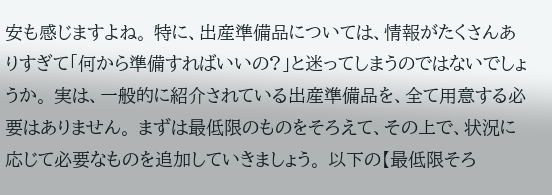安も感じますよね。 特に、出産準備品については、情報がたくさんありすぎて「何から準備すればいいの?」と迷ってしまうのではないでしょうか。 実は、一般的に紹介されている出産準備品を、全て用意する必要はありません。 まずは最低限のものをそろえて、その上で、状況に応じて必要なものを追加していきましょう。 以下の【最低限そろ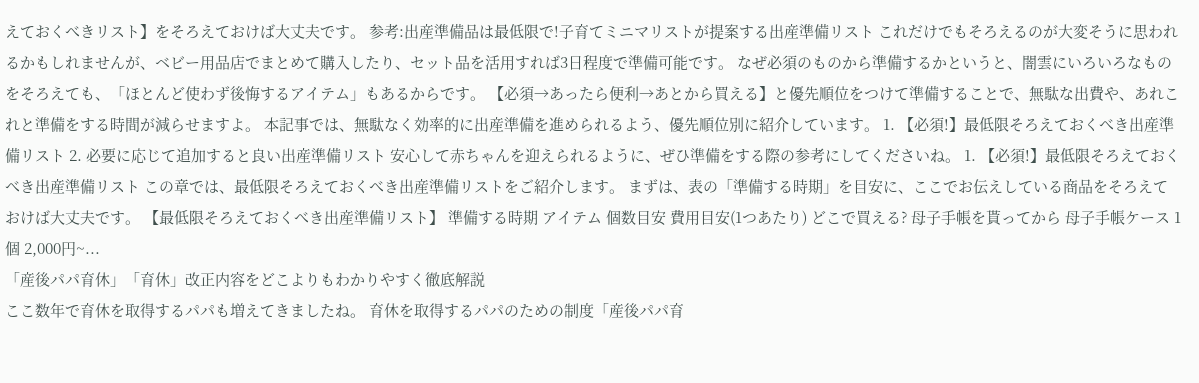えておくべきリスト】をそろえておけば大丈夫です。 参考:出産準備品は最低限で!子育てミニマリストが提案する出産準備リスト これだけでもそろえるのが大変そうに思われるかもしれませんが、ベビー用品店でまとめて購入したり、セット品を活用すれば3日程度で準備可能です。 なぜ必須のものから準備するかというと、闇雲にいろいろなものをそろえても、「ほとんど使わず後悔するアイテム」もあるからです。 【必須→あったら便利→あとから買える】と優先順位をつけて準備することで、無駄な出費や、あれこれと準備をする時間が減らせますよ。 本記事では、無駄なく効率的に出産準備を進められるよう、優先順位別に紹介しています。 1. 【必須!】最低限そろえておくべき出産準備リスト 2. 必要に応じて追加すると良い出産準備リスト 安心して赤ちゃんを迎えられるように、ぜひ準備をする際の参考にしてくださいね。 1. 【必須!】最低限そろえておくべき出産準備リスト この章では、最低限そろえておくべき出産準備リストをご紹介します。 まずは、表の「準備する時期」を目安に、ここでお伝えしている商品をそろえておけば大丈夫です。 【最低限そろえておくべき出産準備リスト】 準備する時期 アイテム 個数目安 費用目安(1つあたり) どこで買える? 母子手帳を貰ってから 母子手帳ケース 1個 2,000円~...
「産後パパ育休」「育休」改正内容をどこよりもわかりやすく徹底解説
ここ数年で育休を取得するパパも増えてきましたね。 育休を取得するパパのための制度「産後パパ育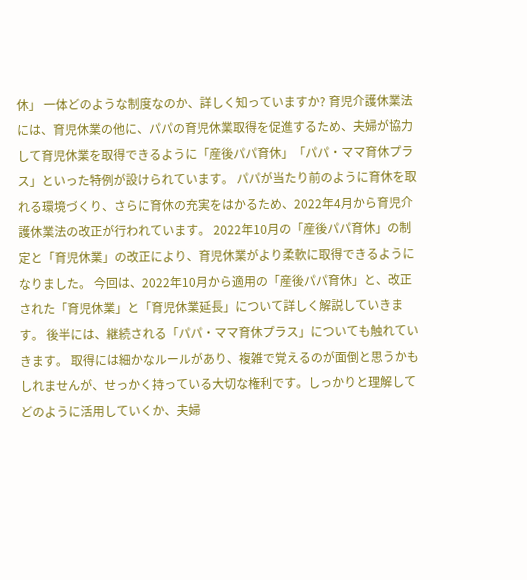休」 一体どのような制度なのか、詳しく知っていますか? 育児介護休業法には、育児休業の他に、パパの育児休業取得を促進するため、夫婦が協力して育児休業を取得できるように「産後パパ育休」「パパ・ママ育休プラス」といった特例が設けられています。 パパが当たり前のように育休を取れる環境づくり、さらに育休の充実をはかるため、2022年4月から育児介護休業法の改正が行われています。 2022年10月の「産後パパ育休」の制定と「育児休業」の改正により、育児休業がより柔軟に取得できるようになりました。 今回は、2022年10月から適用の「産後パパ育休」と、改正された「育児休業」と「育児休業延長」について詳しく解説していきます。 後半には、継続される「パパ・ママ育休プラス」についても触れていきます。 取得には細かなルールがあり、複雑で覚えるのが面倒と思うかもしれませんが、せっかく持っている大切な権利です。しっかりと理解してどのように活用していくか、夫婦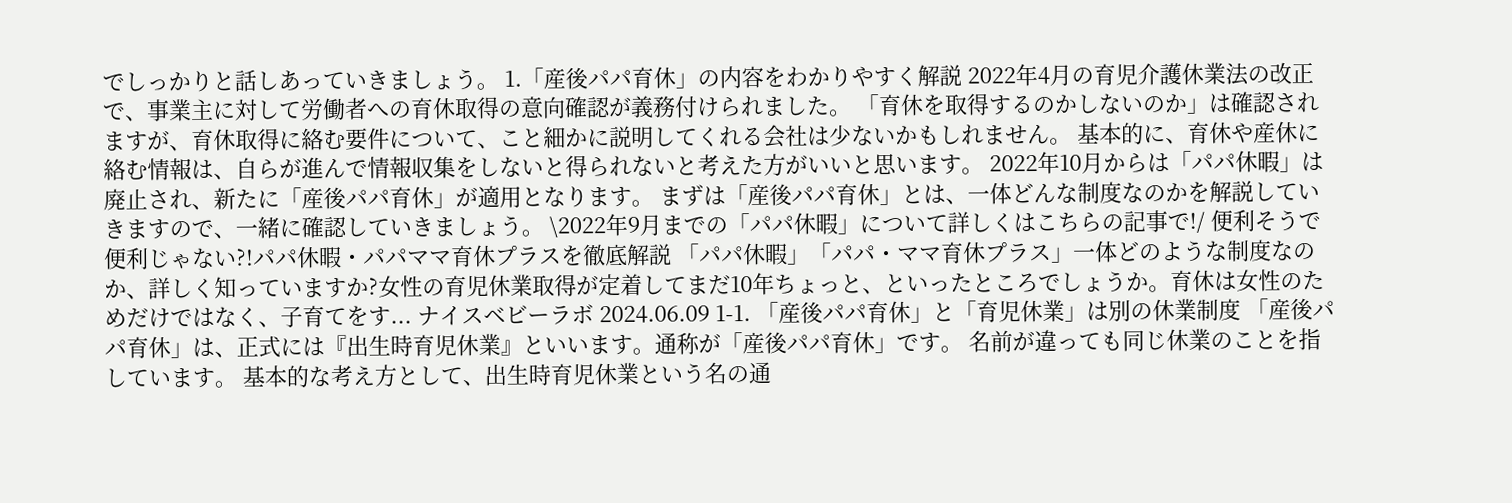でしっかりと話しあっていきましょう。 1.「産後パパ育休」の内容をわかりやすく解説 2022年4月の育児介護休業法の改正で、事業主に対して労働者への育休取得の意向確認が義務付けられました。 「育休を取得するのかしないのか」は確認されますが、育休取得に絡む要件について、こと細かに説明してくれる会社は少ないかもしれません。 基本的に、育休や産休に絡む情報は、自らが進んで情報収集をしないと得られないと考えた方がいいと思います。 2022年10月からは「パパ休暇」は廃止され、新たに「産後パパ育休」が適用となります。 まずは「産後パパ育休」とは、一体どんな制度なのかを解説していきますので、一緒に確認していきましょう。 \2022年9月までの「パパ休暇」について詳しくはこちらの記事で!/ 便利そうで便利じゃない?!パパ休暇・パパママ育休プラスを徹底解説 「パパ休暇」「パパ・ママ育休プラス」一体どのような制度なのか、詳しく知っていますか?女性の育児休業取得が定着してまだ10年ちょっと、といったところでしょうか。育休は女性のためだけではなく、子育てをす... ナイスベビーラボ 2024.06.09 1-1. 「産後パパ育休」と「育児休業」は別の休業制度 「産後パパ育休」は、正式には『出生時育児休業』といいます。通称が「産後パパ育休」です。 名前が違っても同じ休業のことを指しています。 基本的な考え方として、出生時育児休業という名の通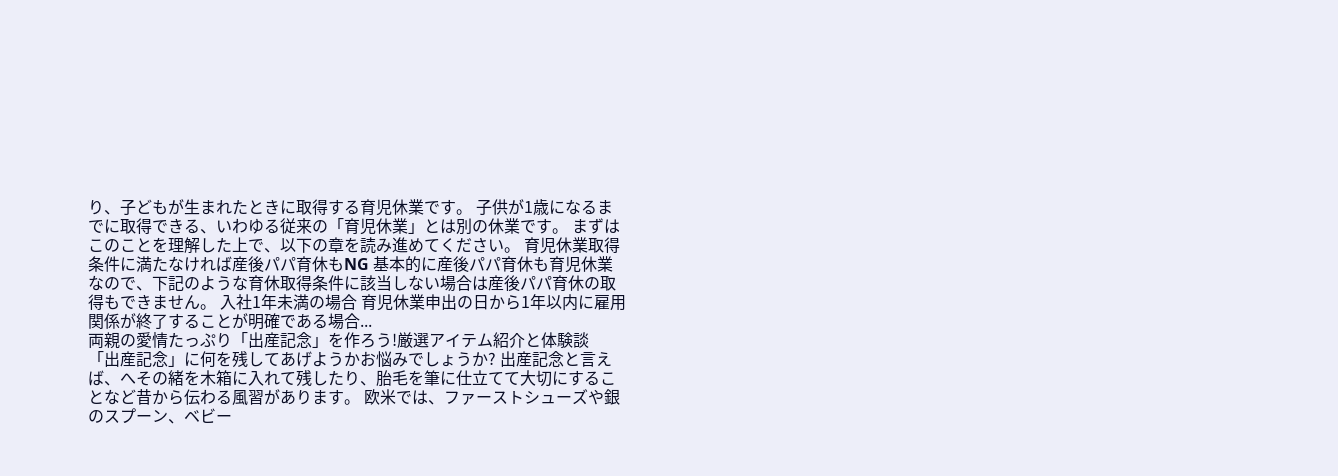り、子どもが生まれたときに取得する育児休業です。 子供が1歳になるまでに取得できる、いわゆる従来の「育児休業」とは別の休業です。 まずはこのことを理解した上で、以下の章を読み進めてください。 育児休業取得条件に満たなければ産後パパ育休もNG 基本的に産後パパ育休も育児休業なので、下記のような育休取得条件に該当しない場合は産後パパ育休の取得もできません。 入社1年未満の場合 育児休業申出の日から1年以内に雇用関係が終了することが明確である場合...
両親の愛情たっぷり「出産記念」を作ろう!厳選アイテム紹介と体験談
「出産記念」に何を残してあげようかお悩みでしょうか? 出産記念と言えば、へその緒を木箱に入れて残したり、胎毛を筆に仕立てて大切にすることなど昔から伝わる風習があります。 欧米では、ファーストシューズや銀のスプーン、ベビー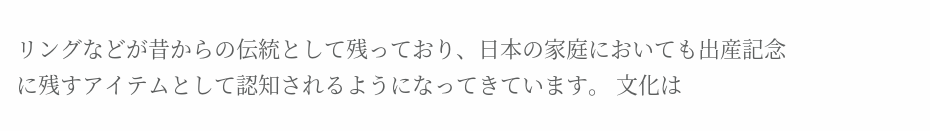リングなどが昔からの伝統として残っており、日本の家庭においても出産記念に残すアイテムとして認知されるようになってきています。 文化は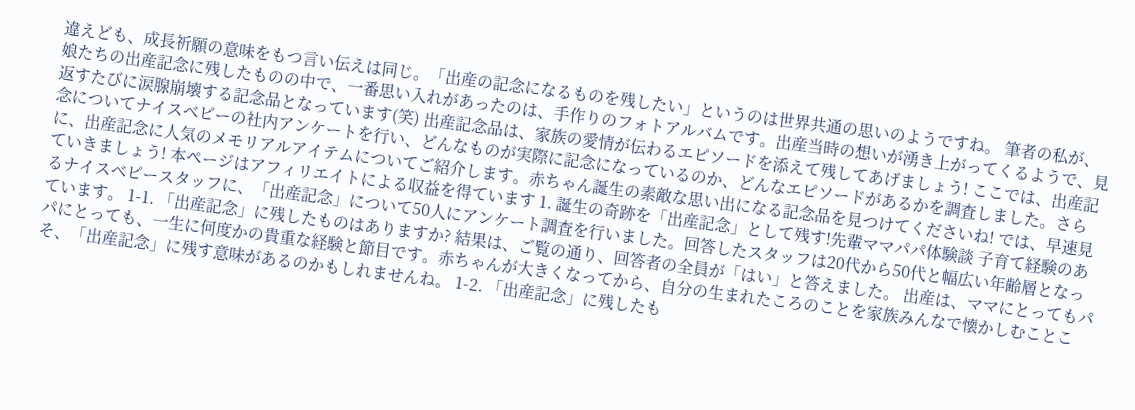違えども、成長祈願の意味をもつ言い伝えは同じ。「出産の記念になるものを残したい」というのは世界共通の思いのようですね。 筆者の私が、娘たちの出産記念に残したものの中で、一番思い入れがあったのは、手作りのフォトアルバムです。出産当時の想いが湧き上がってくるようで、見返すたびに涙腺崩壊する記念品となっています(笑) 出産記念品は、家族の愛情が伝わるエピソードを添えて残してあげましょう! ここでは、出産記念についてナイスベビーの社内アンケートを行い、どんなものが実際に記念になっているのか、どんなエピソードがあるかを調査しました。さらに、出産記念に人気のメモリアルアイテムについてご紹介します。赤ちゃん誕生の素敵な思い出になる記念品を見つけてくださいね! では、早速見ていきましょう! 本ページはアフィリエイトによる収益を得ています 1. 誕生の奇跡を「出産記念」として残す!先輩ママパパ体験談 子育て経験のあるナイスベビースタッフに、「出産記念」について50人にアンケート調査を行いました。回答したスタッフは20代から50代と幅広い年齢層となっています。 1-1. 「出産記念」に残したものはありますか? 結果は、ご覧の通り、回答者の全員が「はい」と答えました。 出産は、ママにとってもパパにとっても、一生に何度かの貴重な経験と節目です。赤ちゃんが大きくなってから、自分の生まれたころのことを家族みんなで懐かしむことこそ、「出産記念」に残す意味があるのかもしれませんね。 1-2. 「出産記念」に残したも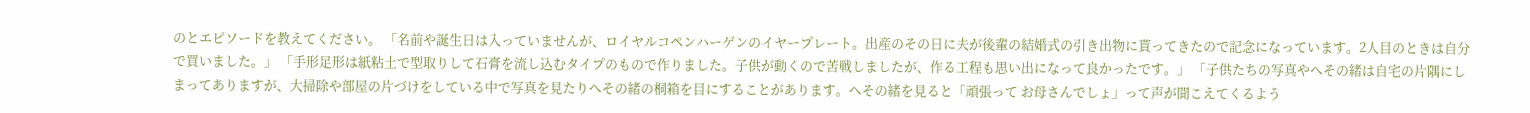のとエピソードを教えてください。 「名前や誕生日は入っていませんが、ロイヤルコペンハーゲンのイヤープレート。出産のその日に夫が後輩の結婚式の引き出物に貰ってきたので記念になっています。2人目のときは自分で買いました。」 「手形足形は紙粘土で型取りして石膏を流し込むタイプのもので作りました。子供が動くので苦戦しましたが、作る工程も思い出になって良かったです。」 「子供たちの写真やへその緒は自宅の片隅にしまってありますが、大掃除や部屋の片づけをしている中で写真を見たりへその緒の桐箱を目にすることがあります。へその緒を見ると「頑張って お母さんでしょ」って声が聞こえてくるよう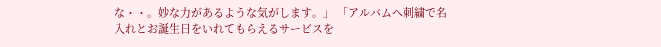な・・。妙な力があるような気がします。」 「アルバムへ刺繍で名入れとお誕生日をいれてもらえるサービスを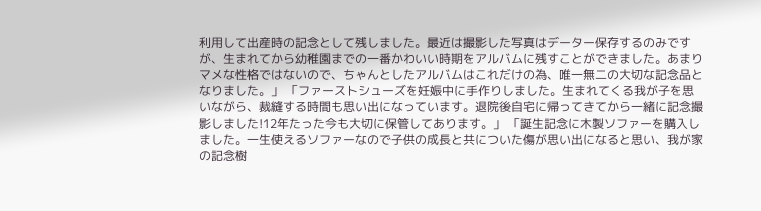利用して出産時の記念として残しました。最近は撮影した写真はデーター保存するのみですが、生まれてから幼稚園までの一番かわいい時期をアルバムに残すことができました。あまりマメな性格ではないので、ちゃんとしたアルバムはこれだけの為、唯一無二の大切な記念品となりました。」 「ファーストシューズを妊娠中に手作りしました。生まれてくる我が子を思いながら、裁縫する時間も思い出になっています。退院後自宅に帰ってきてから一緒に記念撮影しました!12年たった今も大切に保管してあります。」 「誕生記念に木製ソファーを購入しました。一生使えるソファーなので子供の成長と共についた傷が思い出になると思い、我が家の記念樹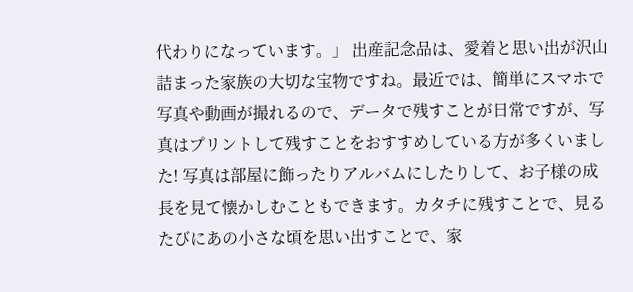代わりになっています。」 出産記念品は、愛着と思い出が沢山詰まった家族の大切な宝物ですね。最近では、簡単にスマホで写真や動画が撮れるので、データで残すことが日常ですが、写真はプリントして残すことをおすすめしている方が多くいました! 写真は部屋に飾ったりアルバムにしたりして、お子様の成長を見て懐かしむこともできます。カタチに残すことで、見るたびにあの小さな頃を思い出すことで、家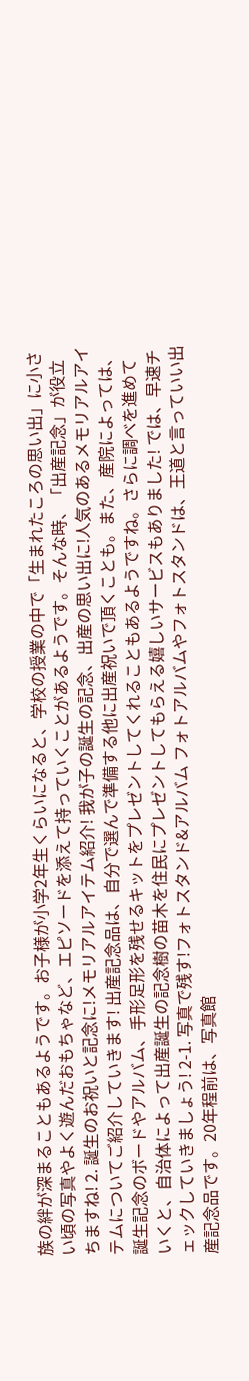族の絆が深まることもあるようです。お子様が小学2年生くらいになると、学校の授業の中で「生まれたころの思い出」に小さい頃の写真やよく遊んだおもちゃなど、エピソードを添えて持っていくことがあるようです。そんな時、「出産記念」が役立ちますね! 2. 誕生のお祝いと記念に!メモリアルアイテム紹介! 我が子の誕生の記念、出産の思い出に!人気のあるメモリアルアイテムについてご紹介していきます! 出産記念品は、自分で選んで準備する他に出産祝いで頂くことも。また、産院によっては、誕生記念のボードやアルバム、手形足形を残せるキットをプレゼントしてくれることもあるようですね。さらに調べを進めていくと、自治体によって出産誕生の記念樹の苗木を住民にプレゼントしてもらえる嬉しいサービスもありました! では、早速チェックしていきましょう! 2-1. 写真で残す!フォトスタンド&アルバム フォトアルバムやフォトスタンドは、王道と言っていい出産記念品です。20年程前は、写真館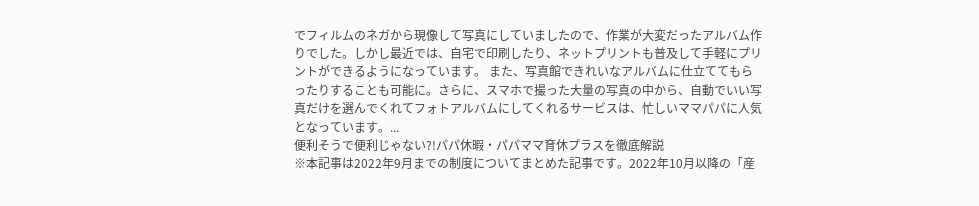でフィルムのネガから現像して写真にしていましたので、作業が大変だったアルバム作りでした。しかし最近では、自宅で印刷したり、ネットプリントも普及して手軽にプリントができるようになっています。 また、写真館できれいなアルバムに仕立ててもらったりすることも可能に。さらに、スマホで撮った大量の写真の中から、自動でいい写真だけを選んでくれてフォトアルバムにしてくれるサービスは、忙しいママパパに人気となっています。...
便利そうで便利じゃない?!パパ休暇・パパママ育休プラスを徹底解説
※本記事は2022年9月までの制度についてまとめた記事です。2022年10月以降の「産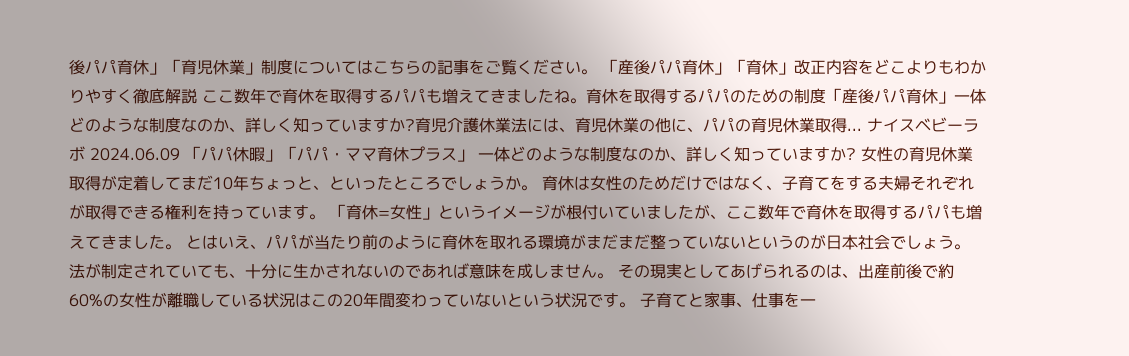後パパ育休」「育児休業」制度についてはこちらの記事をご覧ください。 「産後パパ育休」「育休」改正内容をどこよりもわかりやすく徹底解説 ここ数年で育休を取得するパパも増えてきましたね。育休を取得するパパのための制度「産後パパ育休」一体どのような制度なのか、詳しく知っていますか?育児介護休業法には、育児休業の他に、パパの育児休業取得... ナイスベビーラボ 2024.06.09 「パパ休暇」「パパ・ママ育休プラス」 一体どのような制度なのか、詳しく知っていますか? 女性の育児休業取得が定着してまだ10年ちょっと、といったところでしょうか。 育休は女性のためだけではなく、子育てをする夫婦それぞれが取得できる権利を持っています。 「育休=女性」というイメージが根付いていましたが、ここ数年で育休を取得するパパも増えてきました。 とはいえ、パパが当たり前のように育休を取れる環境がまだまだ整っていないというのが日本社会でしょう。 法が制定されていても、十分に生かされないのであれば意味を成しません。 その現実としてあげられるのは、出産前後で約60%の女性が離職している状況はこの20年間変わっていないという状況です。 子育てと家事、仕事を一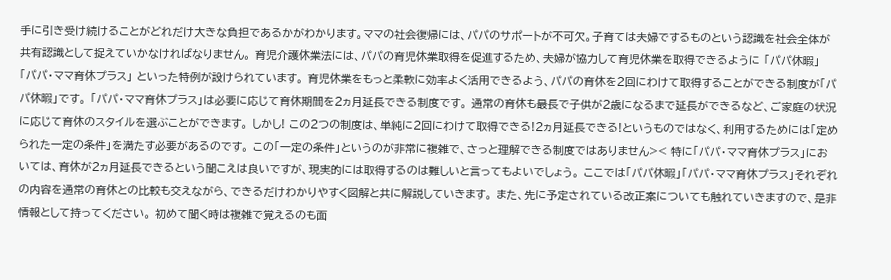手に引き受け続けることがどれだけ大きな負担であるかがわかります。ママの社会復帰には、パパのサポートが不可欠。子育ては夫婦でするものという認識を社会全体が共有認識として捉えていかなければなりません。 育児介護休業法には、パパの育児休業取得を促進するため、夫婦が協力して育児休業を取得できるように 「パパ休暇」 「パパ・ママ育休プラス」 といった特例が設けられています。 育児休業をもっと柔軟に効率よく活用できるよう、パパの育休を2回にわけて取得することができる制度が「パパ休暇」です。 「パパ・ママ育休プラス」は必要に応じて育休期間を2ヵ月延長できる制度です。 通常の育休も最長で子供が2歳になるまで延長ができるなど、ご家庭の状況に応じて育休のスタイルを選ぶことができます。 しかし! この2つの制度は、単純に2回にわけて取得できる!2ヵ月延長できる!というものではなく、利用するためには「定められた一定の条件」を満たす必要があるのです。 この「一定の条件」というのが非常に複雑で、さっと理解できる制度ではありません>< 特に「パパ・ママ育休プラス」においては、育休が2ヵ月延長できるという聞こえは良いですが、現実的には取得するのは難しいと言ってもよいでしょう。 ここでは「パパ休暇」「パパ・ママ育休プラス」それぞれの内容を通常の育休との比較も交えながら、できるだけわかりやすく図解と共に解説していきます。 また、先に予定されている改正案についても触れていきますので、是非情報として持ってください。 初めて聞く時は複雑で覚えるのも面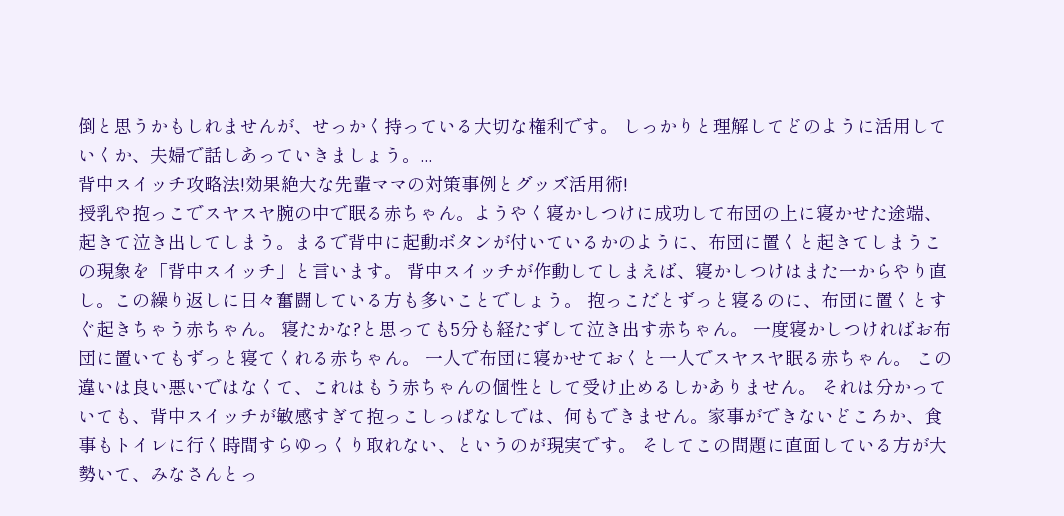倒と思うかもしれませんが、せっかく持っている大切な権利です。 しっかりと理解してどのように活用していくか、夫婦で話しあっていきましょう。...
背中スイッチ攻略法!効果絶大な先輩ママの対策事例とグッズ活用術!
授乳や抱っこでスヤスヤ腕の中で眠る赤ちゃん。ようやく寝かしつけに成功して布団の上に寝かせた途端、起きて泣き出してしまう。まるで背中に起動ボタンが付いているかのように、布団に置くと起きてしまうこの現象を「背中スイッチ」と言います。 背中スイッチが作動してしまえば、寝かしつけはまた一からやり直し。この繰り返しに日々奮闘している方も多いことでしょう。 抱っこだとずっと寝るのに、布団に置くとすぐ起きちゃう赤ちゃん。 寝たかな?と思っても5分も経たずして泣き出す赤ちゃん。 一度寝かしつければお布団に置いてもずっと寝てくれる赤ちゃん。 一人で布団に寝かせておくと一人でスヤスヤ眠る赤ちゃん。 この違いは良い悪いではなくて、これはもう赤ちゃんの個性として受け止めるしかありません。 それは分かっていても、背中スイッチが敏感すぎて抱っこしっぱなしでは、何もできません。家事ができないどころか、食事もトイレに行く時間すらゆっくり取れない、というのが現実です。 そしてこの問題に直面している方が大勢いて、みなさんとっ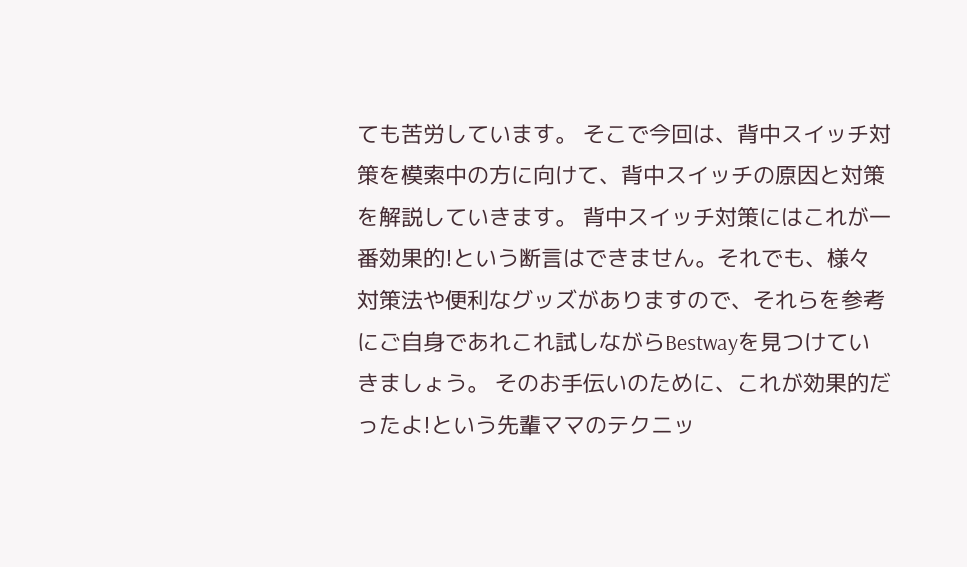ても苦労しています。 そこで今回は、背中スイッチ対策を模索中の方に向けて、背中スイッチの原因と対策を解説していきます。 背中スイッチ対策にはこれが一番効果的!という断言はできません。それでも、様々対策法や便利なグッズがありますので、それらを参考にご自身であれこれ試しながらBestwayを見つけていきましょう。 そのお手伝いのために、これが効果的だったよ!という先輩ママのテクニッ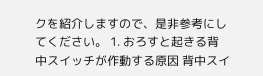クを紹介しますので、是非参考にしてください。 1. おろすと起きる背中スイッチが作動する原因 背中スイ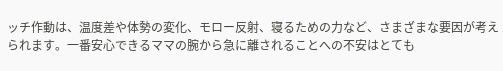ッチ作動は、温度差や体勢の変化、モロー反射、寝るための力など、さまざまな要因が考えられます。一番安心できるママの腕から急に離されることへの不安はとても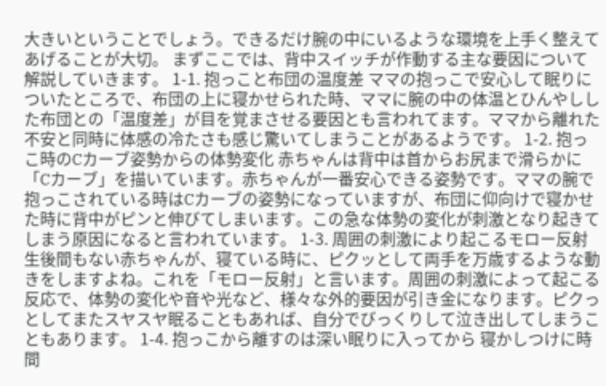大きいということでしょう。できるだけ腕の中にいるような環境を上手く整えてあげることが大切。 まずここでは、背中スイッチが作動する主な要因について解説していきます。 1-1. 抱っこと布団の温度差 ママの抱っこで安心して眠りについたところで、布団の上に寝かせられた時、ママに腕の中の体温とひんやしした布団との「温度差」が目を覚まさせる要因とも言われてます。ママから離れた不安と同時に体感の冷たさも感じ驚いてしまうことがあるようです。 1-2. 抱っこ時のCカーブ姿勢からの体勢変化 赤ちゃんは背中は首からお尻まで滑らかに「Cカーブ」を描いています。赤ちゃんが一番安心できる姿勢です。ママの腕で抱っこされている時はCカーブの姿勢になっていますが、布団に仰向けで寝かせた時に背中がピンと伸びてしまいます。この急な体勢の変化が刺激となり起きてしまう原因になると言われています。 1-3. 周囲の刺激により起こるモロー反射 生後間もない赤ちゃんが、寝ている時に、ピクッとして両手を万歳するような動きをしますよね。これを「モロー反射」と言います。周囲の刺激によって起こる反応で、体勢の変化や音や光など、様々な外的要因が引き金になります。ピクっとしてまたスヤスヤ眠ることもあれば、自分でびっくりして泣き出してしまうこともあります。 1-4. 抱っこから離すのは深い眠りに入ってから 寝かしつけに時間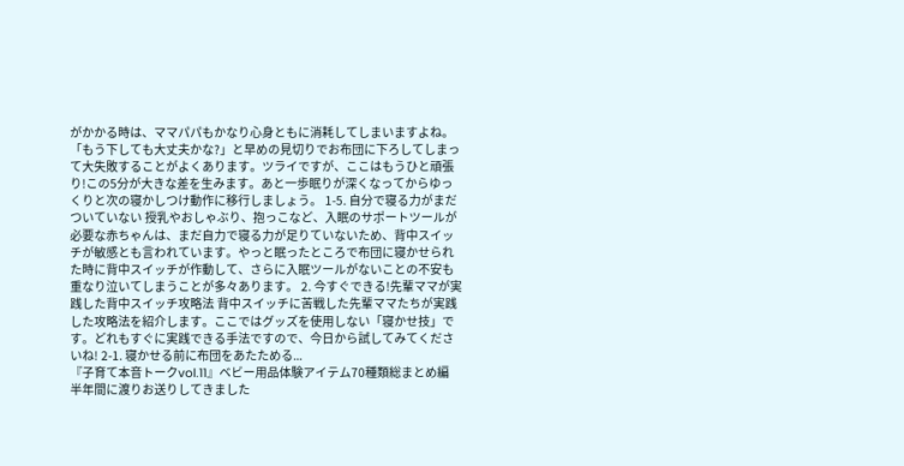がかかる時は、ママパパもかなり心身ともに消耗してしまいますよね。 「もう下しても大丈夫かな?」と早めの見切りでお布団に下ろしてしまって大失敗することがよくあります。ツライですが、ここはもうひと頑張り!この5分が大きな差を生みます。あと一歩眠りが深くなってからゆっくりと次の寝かしつけ動作に移行しましょう。 1-5. 自分で寝る力がまだついていない 授乳やおしゃぶり、抱っこなど、入眠のサポートツールが必要な赤ちゃんは、まだ自力で寝る力が足りていないため、背中スイッチが敏感とも言われています。やっと眠ったところで布団に寝かせられた時に背中スイッチが作動して、さらに入眠ツールがないことの不安も重なり泣いてしまうことが多々あります。 2. 今すぐできる!先輩ママが実践した背中スイッチ攻略法 背中スイッチに苦戦した先輩ママたちが実践した攻略法を紹介します。ここではグッズを使用しない「寝かせ技」です。どれもすぐに実践できる手法ですので、今日から試してみてくださいね! 2-1. 寝かせる前に布団をあたためる...
『子育て本音トークvol.11』ベビー用品体験アイテム70種類総まとめ編
半年間に渡りお送りしてきました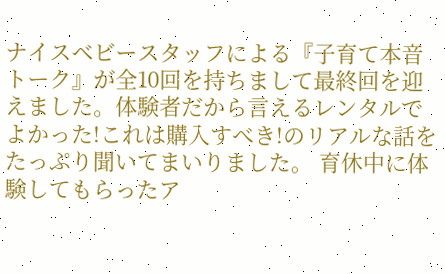ナイスベビースタッフによる『子育て本音トーク』が全10回を持ちまして最終回を迎えました。体験者だから言えるレンタルでよかった!これは購入すべき!のリアルな話をたっぷり聞いてまいりました。 育休中に体験してもらったア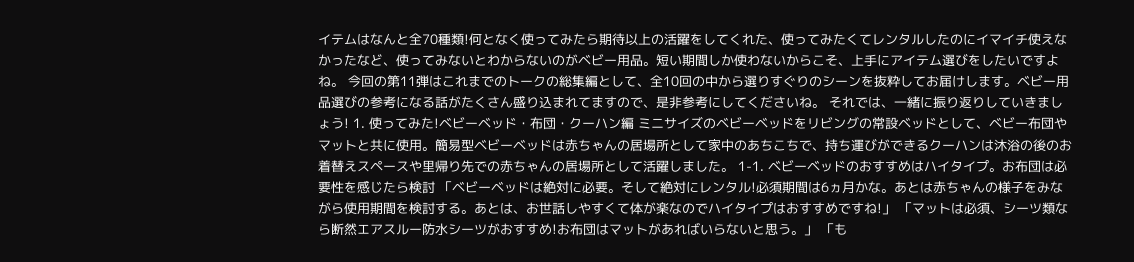イテムはなんと全70種類!何となく使ってみたら期待以上の活躍をしてくれた、使ってみたくてレンタルしたのにイマイチ使えなかったなど、使ってみないとわからないのがベビー用品。短い期間しか使わないからこそ、上手にアイテム選びをしたいですよね。 今回の第11弾はこれまでのトークの総集編として、全10回の中から選りすぐりのシーンを抜粋してお届けします。ベビー用品選びの参考になる話がたくさん盛り込まれてますので、是非参考にしてくださいね。 それでは、一緒に振り返りしていきましょう! 1. 使ってみた!ベビーベッド・布団・クーハン編 ミニサイズのベビーベッドをリビングの常設ベッドとして、ベビー布団やマットと共に使用。簡易型ベビーベッドは赤ちゃんの居場所として家中のあちこちで、持ち運びができるクーハンは沐浴の後のお着替えスペースや里帰り先での赤ちゃんの居場所として活躍しました。 1-1. ベビーベッドのおすすめはハイタイプ。お布団は必要性を感じたら検討 「ベビーベッドは絶対に必要。そして絶対にレンタル!必須期間は6ヵ月かな。あとは赤ちゃんの様子をみながら使用期間を検討する。あとは、お世話しやすくて体が楽なのでハイタイプはおすすめですね!」 「マットは必須、シーツ類なら断然エアスルー防水シーツがおすすめ!お布団はマットがあればいらないと思う。」 「も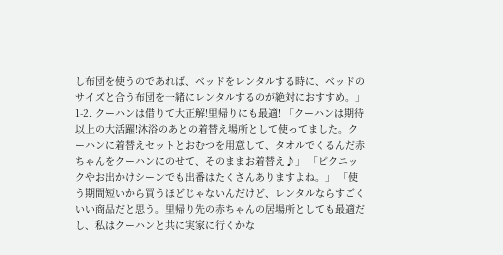し布団を使うのであれば、ベッドをレンタルする時に、ベッドのサイズと合う布団を一緒にレンタルするのが絶対におすすめ。」 1-2. クーハンは借りて大正解!里帰りにも最適! 「クーハンは期待以上の大活躍!沐浴のあとの着替え場所として使ってました。クーハンに着替えセットとおむつを用意して、タオルでくるんだ赤ちゃんをクーハンにのせて、そのままお着替え♪」 「ピクニックやお出かけシーンでも出番はたくさんありますよね。」 「使う期間短いから買うほどじゃないんだけど、レンタルならすごくいい商品だと思う。里帰り先の赤ちゃんの居場所としても最適だし、私はクーハンと共に実家に行くかな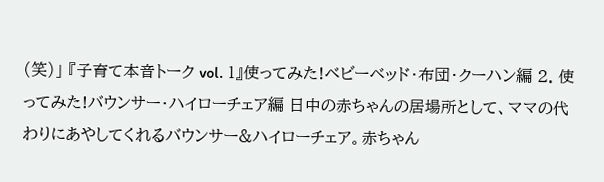(笑)」 『子育て本音トーク vol. 1』使ってみた!ベビーベッド・布団・クーハン編 2. 使ってみた!バウンサー・ハイローチェア編 日中の赤ちゃんの居場所として、ママの代わりにあやしてくれるバウンサー&ハイローチェア。赤ちゃん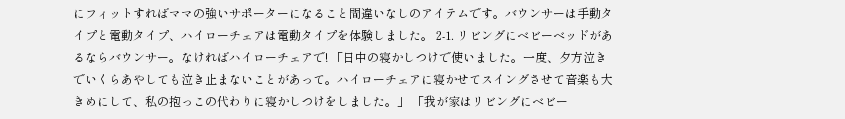にフィットすればママの強いサポーターになること間違いなしのアイテムです。バウンサーは手動タイプと電動タイプ、ハイローチェアは電動タイプを体験しました。 2-1. リビングにベビーベッドがあるならバウンサー。なければハイローチェアで! 「日中の寝かしつけで使いました。一度、夕方泣きでいくらあやしても泣き止まないことがあって。ハイローチェアに寝かせてスイングさせて音楽も大きめにして、私の抱っこの代わりに寝かしつけをしました。」 「我が家はリビングにベビー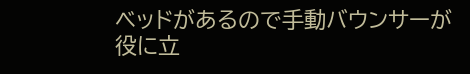ベッドがあるので手動バウンサーが役に立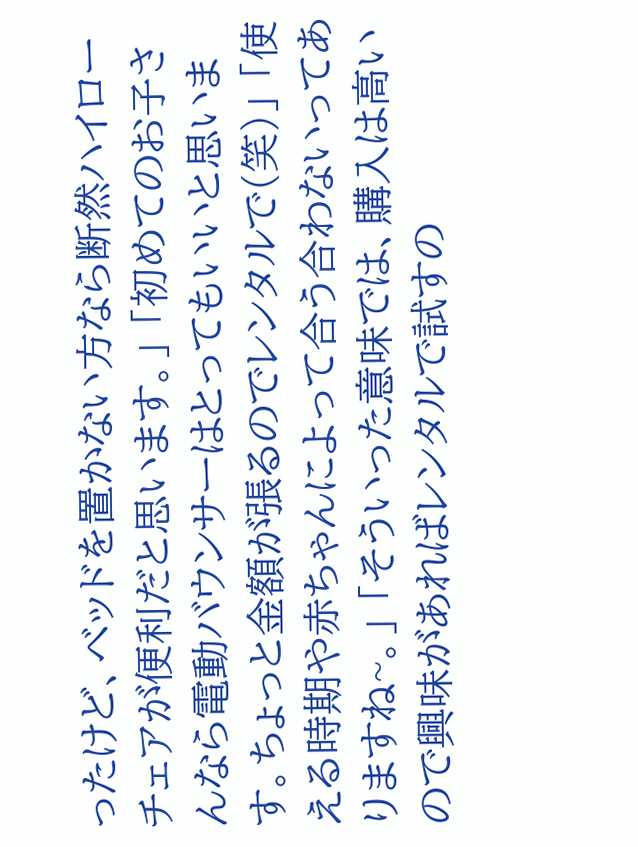ったけど、ベッドを置かない方なら断然ハイローチェアが便利だと思います。」 「初めてのお子さんなら電動バウンサーはとってもいいと思います。ちょっと金額が張るのでレンタルで(笑)」 「使える時期や赤ちゃんによって合う合わないってありますね~。」 「そういった意味では、購入は高いので興味があればレンタルで試すの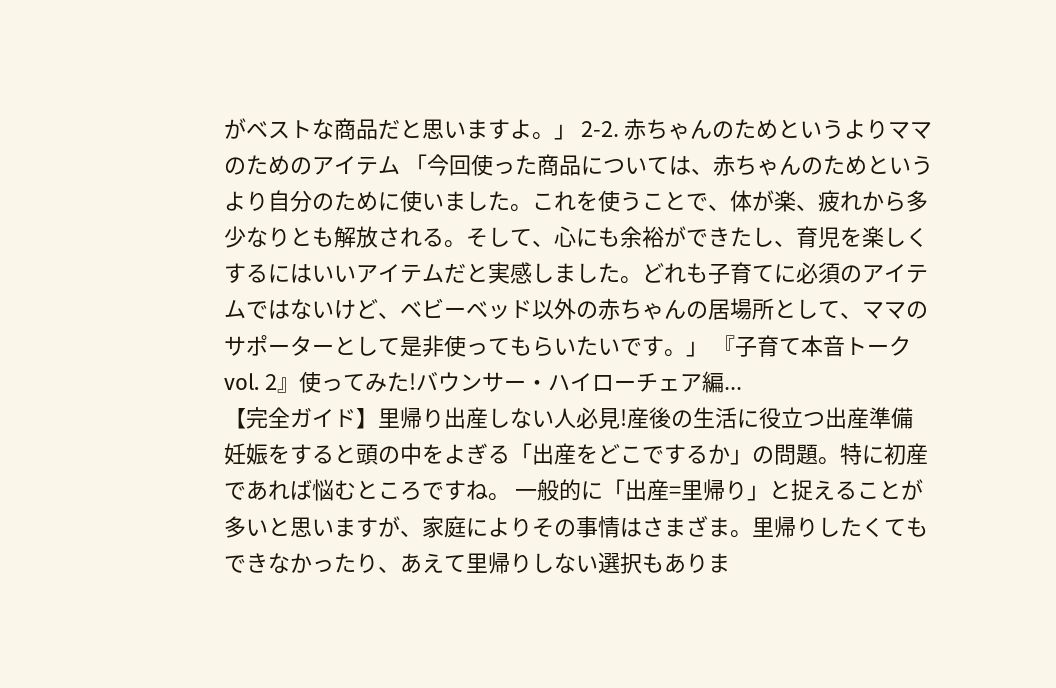がベストな商品だと思いますよ。」 2-2. 赤ちゃんのためというよりママのためのアイテム 「今回使った商品については、赤ちゃんのためというより自分のために使いました。これを使うことで、体が楽、疲れから多少なりとも解放される。そして、心にも余裕ができたし、育児を楽しくするにはいいアイテムだと実感しました。どれも子育てに必須のアイテムではないけど、ベビーベッド以外の赤ちゃんの居場所として、ママのサポーターとして是非使ってもらいたいです。」 『子育て本音トーク vol. 2』使ってみた!バウンサー・ハイローチェア編...
【完全ガイド】里帰り出産しない人必見!産後の生活に役立つ出産準備
妊娠をすると頭の中をよぎる「出産をどこでするか」の問題。特に初産であれば悩むところですね。 一般的に「出産=里帰り」と捉えることが多いと思いますが、家庭によりその事情はさまざま。里帰りしたくてもできなかったり、あえて里帰りしない選択もありま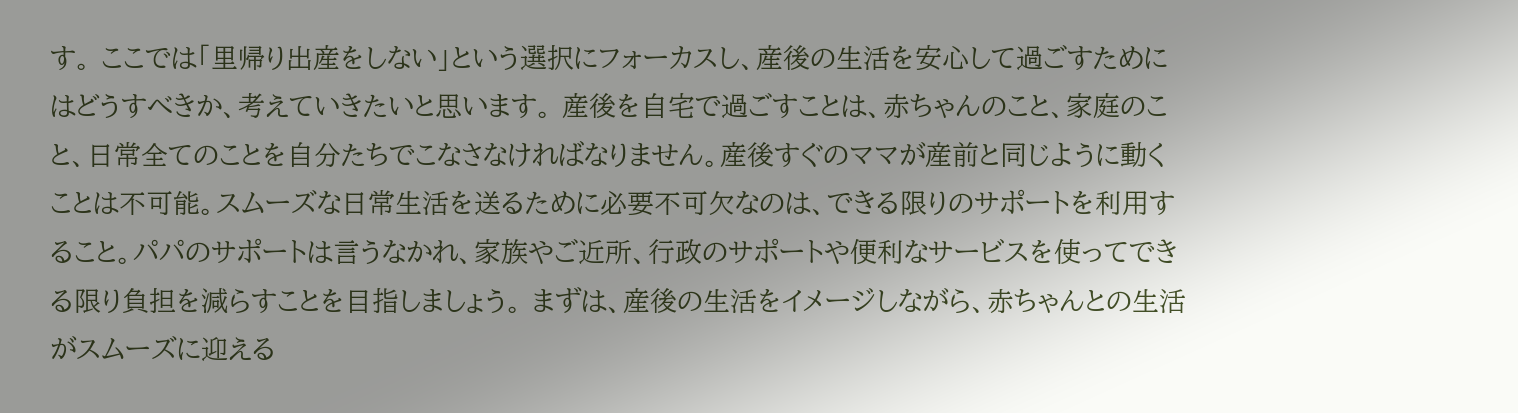す。 ここでは「里帰り出産をしない」という選択にフォーカスし、産後の生活を安心して過ごすためにはどうすべきか、考えていきたいと思います。 産後を自宅で過ごすことは、赤ちゃんのこと、家庭のこと、日常全てのことを自分たちでこなさなければなりません。産後すぐのママが産前と同じように動くことは不可能。スムーズな日常生活を送るために必要不可欠なのは、できる限りのサポートを利用すること。パパのサポートは言うなかれ、家族やご近所、行政のサポートや便利なサービスを使ってできる限り負担を減らすことを目指しましょう。 まずは、産後の生活をイメージしながら、赤ちゃんとの生活がスムーズに迎える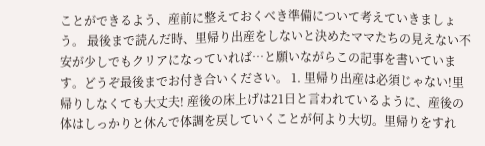ことができるよう、産前に整えておくべき準備について考えていきましょう。 最後まで読んだ時、里帰り出産をしないと決めたママたちの見えない不安が少しでもクリアになっていれば…と願いながらこの記事を書いています。どうぞ最後までお付き合いください。 1. 里帰り出産は必須じゃない!里帰りしなくても大丈夫! 産後の床上げは21日と言われているように、産後の体はしっかりと休んで体調を戻していくことが何より大切。里帰りをすれ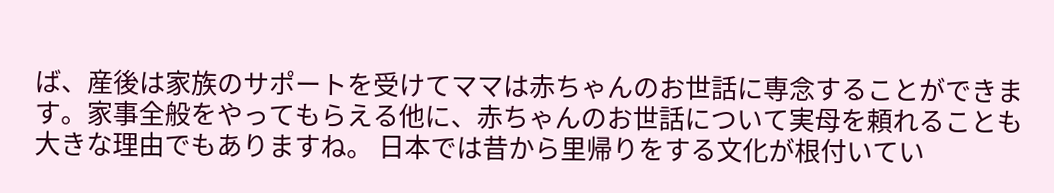ば、産後は家族のサポートを受けてママは赤ちゃんのお世話に専念することができます。家事全般をやってもらえる他に、赤ちゃんのお世話について実母を頼れることも大きな理由でもありますね。 日本では昔から里帰りをする文化が根付いてい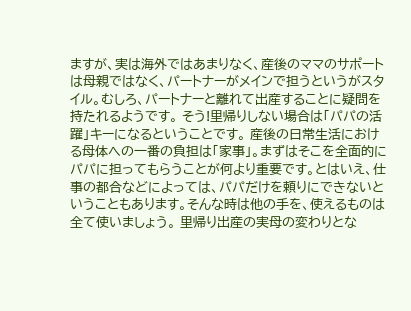ますが、実は海外ではあまりなく、産後のママのサポートは母親ではなく、パートナーがメインで担うというがスタイル。むしろ、パートナーと離れて出産することに疑問を持たれるようです。 そう!里帰りしない場合は「パパの活躍」キーになるということです。 産後の日常生活における母体への一番の負担は「家事」。まずはそこを全面的にパパに担ってもらうことが何より重要です。とはいえ、仕事の都合などによっては、パパだけを頼りにできないということもあります。そんな時は他の手を、使えるものは全て使いましょう。 里帰り出産の実母の変わりとな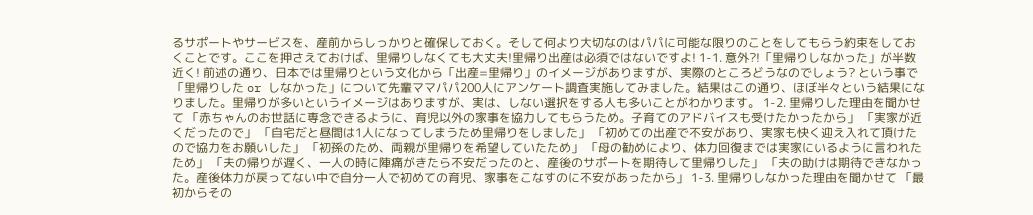るサポートやサービスを、産前からしっかりと確保しておく。そして何より大切なのはパパに可能な限りのことをしてもらう約束をしておくことです。ここを押さえておけば、里帰りしなくても大丈夫!里帰り出産は必須ではないですよ! 1-1. 意外?!「里帰りしなかった」が半数近く! 前述の通り、日本では里帰りという文化から「出産=里帰り」のイメージがありますが、実際のところどうなのでしょう? という事で「里帰りした or しなかった」について先輩ママパパ200人にアンケート調査実施してみました。結果はこの通り、ほぼ半々という結果になりました。里帰りが多いというイメージはありますが、実は、しない選択をする人も多いことがわかります。 1-2. 里帰りした理由を聞かせて 「赤ちゃんのお世話に専念できるように、育児以外の家事を協力してもらうため。子育てのアドバイスも受けたかったから」 「実家が近くだったので」 「自宅だと昼間は1人になってしまうため里帰りをしました」 「初めての出産で不安があり、実家も快く迎え入れて頂けたので協力をお願いした」 「初孫のため、両親が里帰りを希望していたため」 「母の勧めにより、体力回復までは実家にいるように言われたため」 「夫の帰りが遅く、一人の時に陣痛がきたら不安だったのと、産後のサポートを期待して里帰りした」 「夫の助けは期待できなかった。産後体力が戻ってない中で自分一人で初めての育児、家事をこなすのに不安があったから」 1-3. 里帰りしなかった理由を聞かせて 「最初からその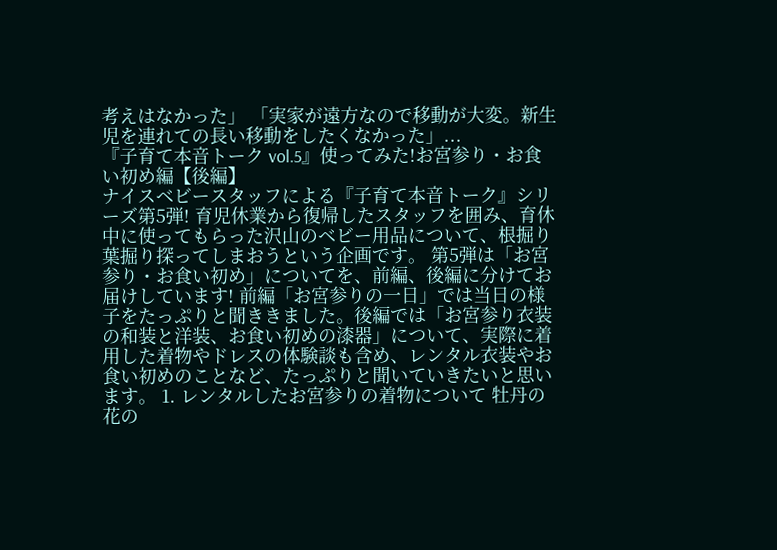考えはなかった」 「実家が遠方なので移動が大変。新生児を連れての長い移動をしたくなかった」...
『子育て本音トーク vol.5』使ってみた!お宮参り・お食い初め編【後編】
ナイスベビースタッフによる『子育て本音トーク』シリーズ第5弾! 育児休業から復帰したスタッフを囲み、育休中に使ってもらった沢山のベビー用品について、根掘り葉掘り探ってしまおうという企画です。 第5弾は「お宮参り・お食い初め」についてを、前編、後編に分けてお届けしています! 前編「お宮参りの一日」では当日の様子をたっぷりと聞ききました。後編では「お宮参り衣装の和装と洋装、お食い初めの漆器」について、実際に着用した着物やドレスの体験談も含め、レンタル衣装やお食い初めのことなど、たっぷりと聞いていきたいと思います。 1. レンタルしたお宮参りの着物について 牡丹の花の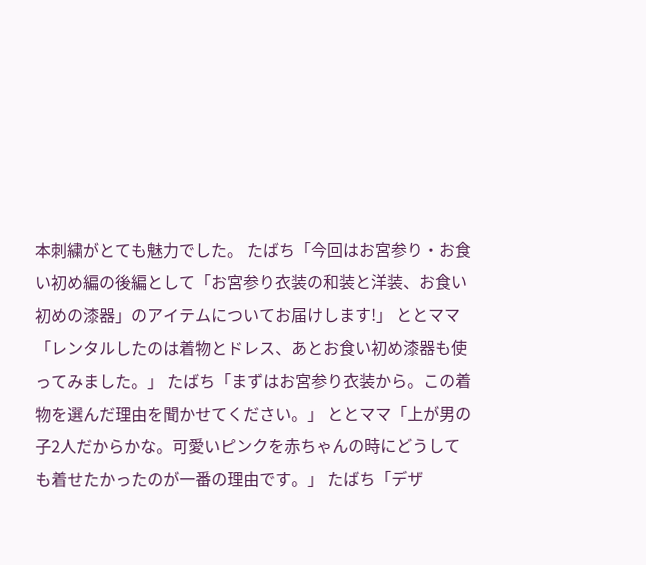本刺繍がとても魅力でした。 たばち「今回はお宮参り・お食い初め編の後編として「お宮参り衣装の和装と洋装、お食い初めの漆器」のアイテムについてお届けします!」 ととママ「レンタルしたのは着物とドレス、あとお食い初め漆器も使ってみました。」 たばち「まずはお宮参り衣装から。この着物を選んだ理由を聞かせてください。」 ととママ「上が男の子2人だからかな。可愛いピンクを赤ちゃんの時にどうしても着せたかったのが一番の理由です。」 たばち「デザ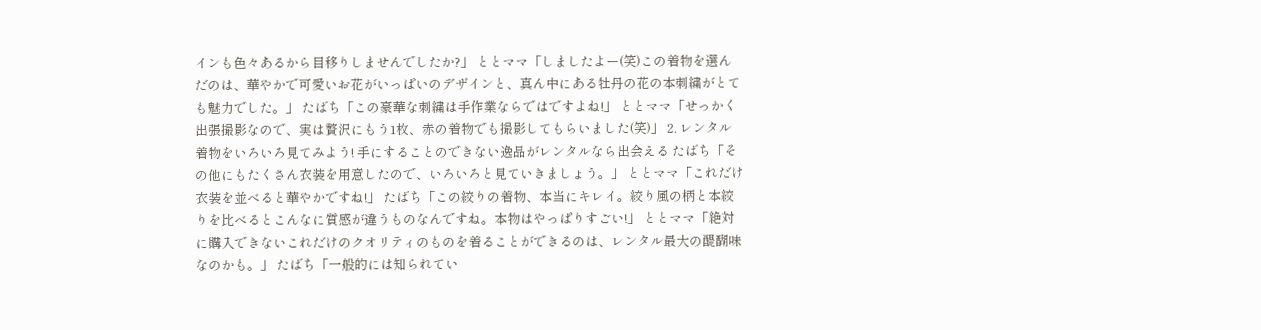インも色々あるから目移りしませんでしたか?」 ととママ「しましたよー(笑)この着物を選んだのは、華やかで可愛いお花がいっぱいのデザインと、真ん中にある牡丹の花の本刺繍がとても魅力でした。」 たばち「この豪華な刺繍は手作業ならではですよね!」 ととママ「せっかく出張撮影なので、実は贅沢にもう1枚、赤の着物でも撮影してもらいました(笑)」 2. レンタル着物をいろいろ見てみよう! 手にすることのできない逸品がレンタルなら出会える たばち「その他にもたくさん衣装を用意したので、いろいろと見ていきましょう。」 ととママ「これだけ衣装を並べると華やかですね!」 たばち「この絞りの着物、本当にキレイ。絞り風の柄と本絞りを比べるとこんなに質感が違うものなんですね。本物はやっぱりすごい!」 ととママ「絶対に購入できないこれだけのクオリティのものを着ることができるのは、レンタル最大の醍醐味なのかも。」 たばち「一般的には知られてい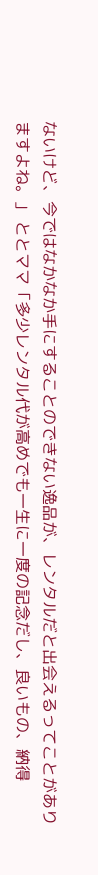ないけど、今ではなかなか手にすることのできない逸品が、レンタルだと出会えるってことがありますよね。」 ととママ「多少レンタル代が高めでも一生に一度の記念だし、良いもの、納得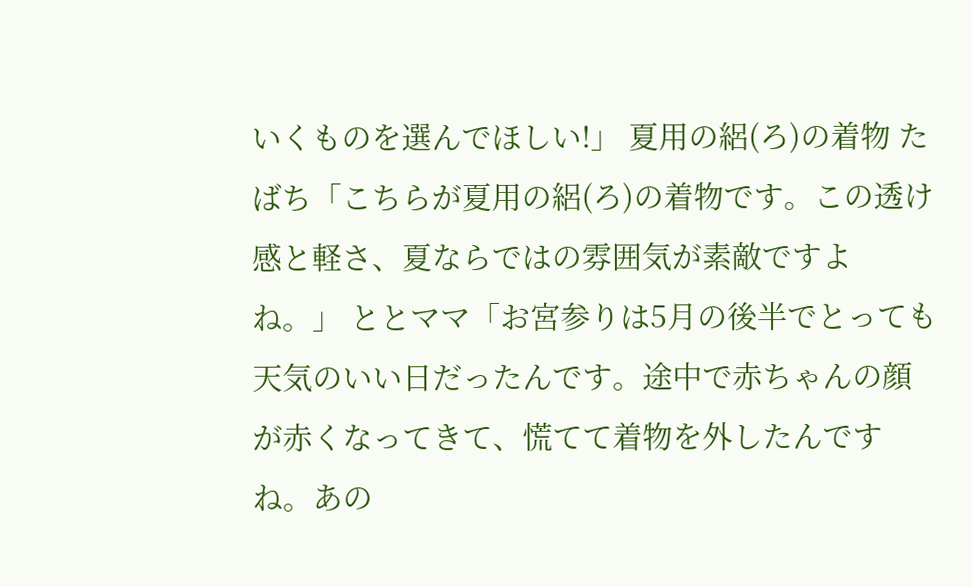いくものを選んでほしい!」 夏用の絽(ろ)の着物 たばち「こちらが夏用の絽(ろ)の着物です。この透け感と軽さ、夏ならではの雰囲気が素敵ですよね。」 ととママ「お宮参りは5月の後半でとっても天気のいい日だったんです。途中で赤ちゃんの顔が赤くなってきて、慌てて着物を外したんですね。あの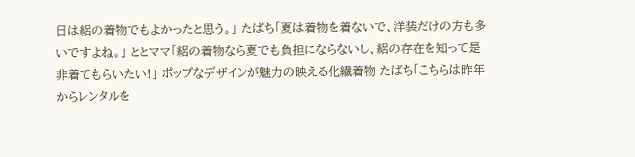日は絽の着物でもよかったと思う。」 たばち「夏は着物を着ないで、洋装だけの方も多いですよね。」 ととママ「絽の着物なら夏でも負担にならないし、絽の存在を知って是非着てもらいたい!」 ポップなデザインが魅力の映える化繊着物 たばち「こちらは昨年からレンタルを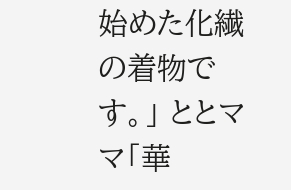始めた化繊の着物です。」 ととママ「華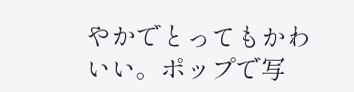やかでとってもかわいい。ポップで写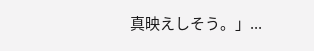真映えしそう。」...